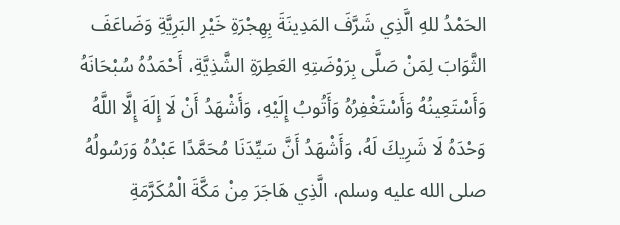الحَمْدُ للهِ الَّذِي شَرَّفَ المَدِينَةَ بِهِجْرَةِ خَيْرِ البَرِيَّةِ وَضَاعَفَ الثَّوَابَ لِمَنْ صَلَّى بِرَوْضَتِهِ العَطِرَةِ الشَّذِيَّةِ، أَحْمَدُهُ سُبْحَانَهُ وَأَسْتَعِينُهُ وَأَسْتَغْفِرُهُ وَأَتُوبُ إِلَيْهِ، وَأَشْهَدُ أَنْ لَا إِلَهَ إِلَّا اللَّهُ وَحْدَهُ لَا شَرِيكَ لَهُ، وَأَشْهَدُ أَنَّ سَيِّدَنَا مُحَمَّدًا عَبْدُهُ وَرَسُولُهُ صلى الله عليه وسلم، الَّذِي هَاجَرَ مِنْ مَكَّةَ الْمُكَرَّمَةِ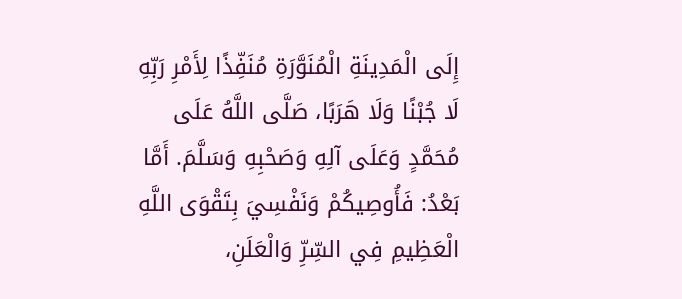إِلَى الْمَدِينَةِ الْمُنَوَّرَةِ مُنَفِّذًا لِأَمْرِ رَبِّهِ لَا جُبْنًا وَلَا هَرَبًا، صَلَّى اللَّهُ عَلَى مُحَمَّدٍ وَعَلَى آلِهِ وَصَحْبِهِ وَسَلَّمَ. أَمَّا بَعْدُ: فَأُوصِيكُمْ وَنَفْسِيَ بِتَقْوَى اللَّهِ الْعَظِيمِ فِي السِّرِّ وَالْعَلَنِ،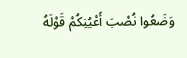وَضَعُوا نُصْبَ أَعْيُنِكُمْ قَوْلَهُ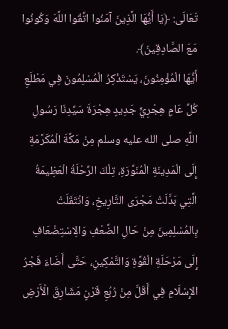تَعَالَى: ﴿يَا أَيُّهَا الَّذِينَ آمَنُوا اتَّقُوا اللَّهَ وَكُونُوا مَعَ الصَّادِقِينَ﴾.
أَيُّهَا الْمُؤْمِنُونَ، يَسْتَذْكِرُ الْمُسْلِمُونَ فِي مَطْلَعِ كُلِّ عَامٍ هِجْرِيٍّ جَدِيدٍ هِجْرَةَ سَيِّدِنَا رَسُولِ اللَّهِ صلى الله عليه وسلم مِنْ مَكَّةَ الْمُكَرَّمَةِ إِلَى الْمَدِينَةِ الْمُنَوَّرَةِ، تِلْكَ الرِّحْلَةُ الْعَظِيمَةُ الَّتِي بَدَّلَتْ مَجْرَى التَّارِيخِ، وَانْتَقَلَتْ بِالمُسْلِمِينَ مِنْ حَالِ الضَّعْفِ وَالِاسْتِضْعَافِ إِلَى مَرْحَلَةِ الْقُوَّةِ وَالتَّمْكِينِ، حَتَّى أَضَاءَ فَجْرُ الإِسْلَامِ فِي أَقَلَّ مِنْ رُبُعِ قَرْنٍ مَشَارِقَ الْأَرْضِ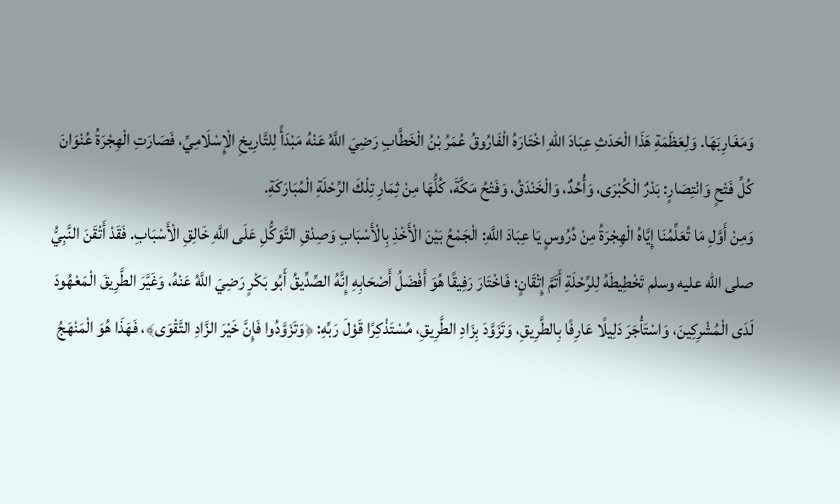وَمَغَارِبَهَا. وَلِعَظَمَةِ هَذَا الْحَدَثِ عِبَادَ اللهِ اخْتَارَهُ الْفَارُوقُ عُمَرُ بْنُ الْخَطَّابِ رَضِيَ اللَّهُ عَنْهُ مَبْدَأً لِلتَّارِيخِ الْإِسْلَامِيِّ، فَصَارَتِ الْهِجْرَةُ عُنْوَانَ كُلِّ فَتْحٍ وَانْتِصَارٍ: بَدْرٌ الْكُبْرَى، وَأُحُدٌ، وَالْخَنْدَقُ، وَفَتْحُ مَكَّةَ، كُلُّهَا مِنْ ثِمَارِ تِلْكَ الرِّحْلَةِ الْمُبَارَكَةِ.
وَمِنْ أَوَّلِ مَا تُعَلِّمُنَا إِيَّاهُ الْهِجْرَةُ مِنْ دُرُوسٍ يَا عِبَادَ اللَّهِ: الْجَمْعُ بَيْنَ الْأَخْذِ بِالْأَسْبَابِ وَصِدْقِ التَّوَكُّلِ عَلَى اللَّهِ خَالِقِ الْأَسْبَابِ. فَقَدْ أَتْقَنَ النَّبِيُّ صلى الله عليه وسلم تَخْطِيطَهُ لِلرِّحْلَةِ أَتَمَّ إِتْقَانٍ؛ فَاخْتَارَ رَفِيقًا هُوَ أَفْضَلُ أَصْحَابِهِ إِنَّهُ الصِّدِّيقُ أَبُو بَكْرٍ رَضِيَ اللَّهُ عَنْهُ، وَغَيَّرَ الطَّرِيقَ الْمَعْهُودَ لَدَى الْمُشْرِكِينَ، وَاسْتَأْجَرَ دَلِيلًا عَارِفًا بِالطَّرِيقِ، وَتَزَوَّدَ بِزَادِ الطَّرِيقِ، مُسْتَذْكِرًا قَوْلَ رَبِّهِ: ﴿وَتَزَوَّدُوا فَإِنَّ خَيْرَ الزَّادِ التَّقْوَى﴾، فَهَذَا هُوَ الْمَنْهَجُ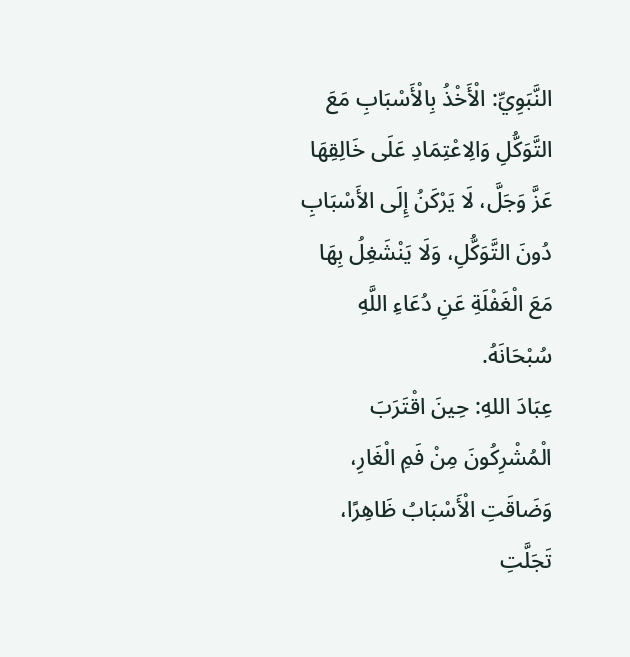النَّبَوِيِّ: الْأَخْذُ بِالْأَسْبَابِ مَعَ التَّوَكُّلِ وَالِاعْتِمَادِ عَلَى خَالِقِهَا عَزَّ وَجَلَّ، لَا يَرْكَنُ إِلَى الأَسْبَابِ دُونَ التَّوَكُّلِ، وَلَا يَنْشَغِلُ بِهَا مَعَ الْغَفْلَةِ عَنِ دُعَاءِ اللَّهِ سُبْحَانَهُ.
عِبَادَ اللهِ: حِينَ اقْتَرَبَ الْمُشْرِكُونَ مِنْ فَمِ الْغَارِ، وَضَاقَتِ الْأَسْبَابُ ظَاهِرًا، تَجَلَّتِ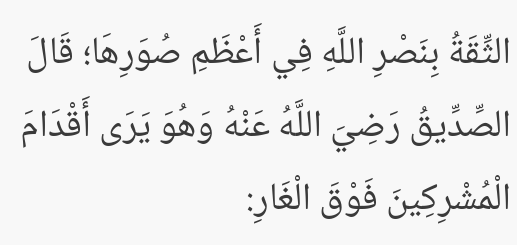الثِّقَةُ بِنَصْرِ اللَّهِ فِي أَعْظَمِ صُوَرِهَا؛ قَالَ الصِّدِّيقُ رَضِيَ اللَّهُ عَنْهُ وَهُوَ يَرَى أَقْدَامَ الْمُشْرِكِينَ فَوْقَ الْغَارِ: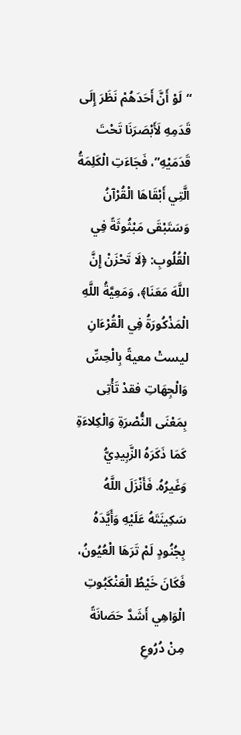“لَوْ أَنَّ أَحَدَهُمْ نَظَرَ إِلَى قَدَمِهِ لَأَبْصَرَنَا تَحْتَ قَدَمَيْهِ”، فَجَاءَتِ الْكَلِمَةُ الَّتِي أَبْقَاهَا الْقُرْآنُ وَسَتَبْقَى مَبْثُوثَةً فِي الْقُلُوبِ: ﴿لَا تَحْزَنْ إِنَّ اللَّهَ مَعَنَا﴾، وَمَعِيَّةُ اللَّهِ الْمَذْكُورَةُ فِي الْقُرْءَانِ ليستْ معيةً بِالْحِسِّ وَالْجِهَاتِ فقدْ تَأْتِى بِمَعْنَى النُّصْرَةِ وَالْكِلاءَةِ كَمَا ذَكَرَهُ الزَّبِيدِيُّ وَغَيرُهُ. فَأَنْزَلَ اللَّهُ سَكِينَتَهُ عَلَيْهِ وَأَيَّدَهُ بِجُنُودٍ لَمْ تَرَهَا الْعُيُونُ، فَكَانَ خَيْطُ الْعَنْكَبُوتِ الْوَاهِي أَشَدَّ حَصَانَةً مِنْ دُرُوعِ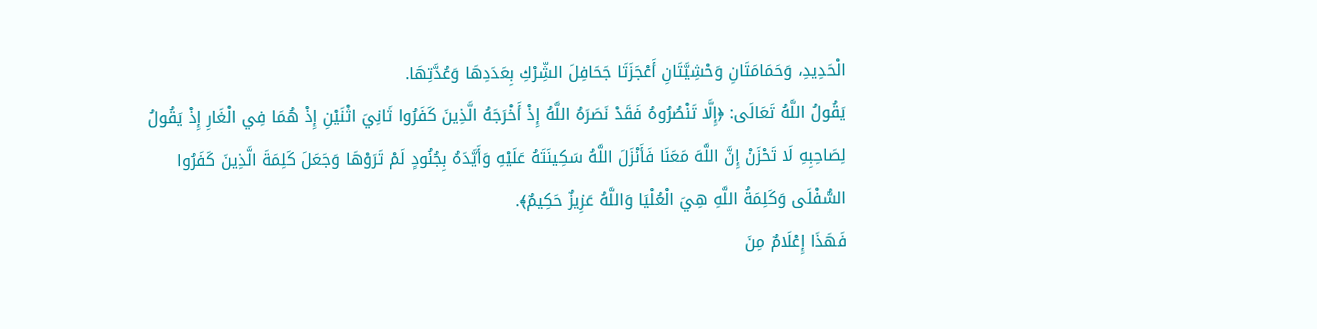الْحَدِيدِ، وَحَمَامَتَانِ وَحْشِيَّتَانِ أَعْجَزَتَا جَحَافِلَ الشِّرْكِ بِعَدَدِهَا وَعُدَّتِهَا.
يَقُولُ اللَّهُ تَعَالَى: ﴿إِلَّا تَنْصُرُوهُ فَقَدْ نَصَرَهُ اللَّهُ إِذْ أَخْرَجَهُ الَّذِينَ كَفَرُوا ثَانِيَ اثْنَيْنِ إِذْ هُمَا فِي الْغَارِ إِذْ يَقُولُ لِصَاحِبِهِ لَا تَحْزَنْ إِنَّ اللَّهَ مَعَنَا فَأَنْزَلَ اللَّهُ سَكِينَتَهُ عَلَيْهِ وَأَيَّدَهُ بِجُنُودٍ لَمْ تَرَوْهَا وَجَعَلَ كَلِمَةَ الَّذِينَ كَفَرُوا السُّفْلَى وَكَلِمَةُ اللَّهِ هِيَ الْعُلْيَا وَاللَّهُ عَزِيزٌ حَكِيمٌ﴾.
فَهَذَا إِعْلَامٌ مِنَ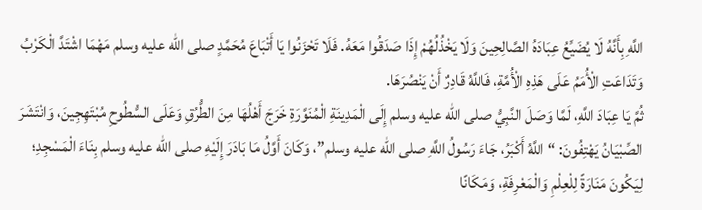اللَّهِ بِأَنَّهُ لَا يُضَيِّعُ عِبَادَهُ الصَّالِحِينَ وَلَا يَخْذُلُهُمْ إِذَا صَدَقُوا مَعَهُ. فَلَا تَحْزَنُوا يَا أَتْبَاعَ مُحَمَّدٍ صلى الله عليه وسلم مَهْمَا اشْتَدَّ الْكَرْبُ وَتَدَاعَتِ الْأُمَمُ عَلَى هَذِهِ الْأُمَّةِ، فَاللَّهُ قَادِرٌ أَنْ يَنْصُرَهَا.
ثُمَّ يَا عِبَادَ اللَّهِ، لَمَّا وَصَلَ النَّبِيُّ صلى الله عليه وسلم إِلَى الْمَدِينَةِ الْمُنَوَّرَةِ خَرَجَ أَهْلُهَا مِنَ الطُّرُقِ وَعَلَى السُّطُوحِ مُبْتَهِجِينَ، وَانْتَشَرَ الصِّبْيَانُ يَهْتِفُونَ: “اللَّهُ أَكْبَرُ، جَاءَ رَسُولُ اللَّهِ صلى الله عليه وسلم”، وَكَانَ أَوَّلُ مَا بَادَرَ إِلَيْهِ صلى الله عليه وسلم بِنَاءَ الْمَسْجِدِ؛ لِيَكُونَ مَنَارَةً لِلْعِلْمِ وَالْمَعْرِفَةِ، وَمَكَانًا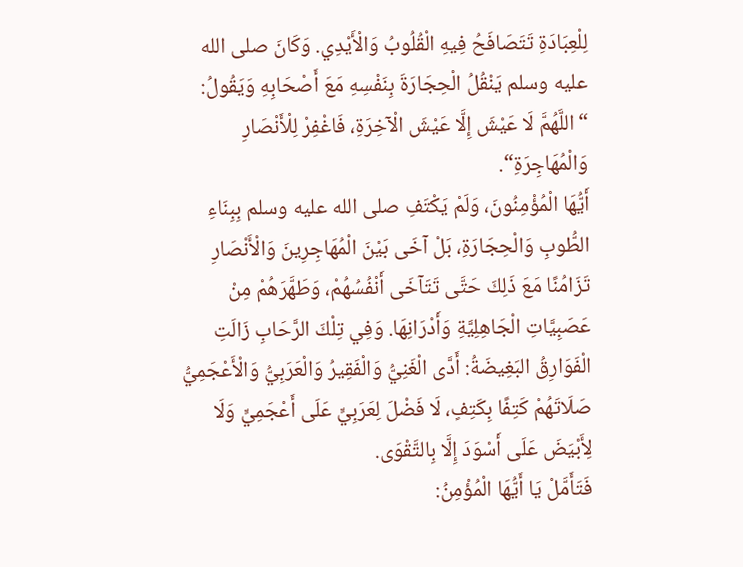لِلْعِبَادَةِ تَتَصَافَحُ فِيهِ الْقُلُوبُ وَالْأَيْدِي. وَكَانَ صلى الله عليه وسلم يَنْقُلُ الْحِجَارَةَ بِنَفْسِهِ مَعَ أَصْحَابِهِ وَيَقُولُ: “اللَّهُمَّ لَا عَيْشَ إِلَّا عَيْشَ الْآخِرَةِ، فَاغْفِرْ لِلْأَنْصَارِ وَالْمُهَاجِرَةِ“.
أَيُّهَا الْمُؤْمِنُونَ، وَلَمْ يَكْتَفِ صلى الله عليه وسلم بِبِنَاءِ الطُّوبِ وَالْحِجَارَةِ، بَلْ آخَى بَيْنَ الْمُهَاجِرِينَ وَالْأَنْصَارِ تَزَامُنًا مَعَ ذَلِكَ حَتَّى تَتَآخَى أَنْفُسُهُمْ، وَطَهَّرَهُمْ مِنْ عَصَبِيَّاتِ الْجَاهِلِيَّةِ وَأَدْرَانِهَا. وَفِي تِلْكَ الرَّحَابِ زَالَتِ الْفَوَارِقُ البَغِيضَةُ: أَدَّى الْغَنِيُّ وَالْفَقِيرُ وَالْعَرَبِيُّ وَالْأَعْجَمِيُّ صَلَاتَهُمْ كَتِفًا بِكَتِفٍ، لَا فَضْلَ لِعَرَبِيٍّ عَلَى أَعْجَمِيٍّ وَلَا لِأَبْيَضَ عَلَى أَسْوَدَ إِلَّا بِالتَّقْوَى.
فَتَأَمَّلْ يَا أَيُّهَا الْمُؤْمِنُ: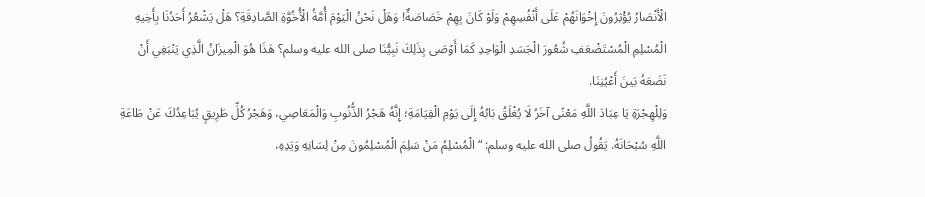الْأَنْصَارُ يُؤْثِرُونَ إِخْوَانَهُمْ عَلَى أَنْفُسِهِمْ وَلَوْ كَانَ بِهِمْ خَصَاصَةٌ! وَهَلْ نَحْنُ الْيَوْمَ أُمَّةُ الْأُخُوَّةِ الصَّادِقَةِ؟ هَلْ يَشْعُرُ أَحَدُنَا بِأَخِيهِ الْمُسْلِمِ الْمُسْتَضْعَفِ شُعُورَ الْجَسَدِ الْوَاحِدِ كَمَا أَوْصَى بِذَلِكَ نَبِيُّنَا صلى الله عليه وسلم؟ هَذَا هُوَ الْمِيزَانُ الَّذِي يَنْبَغِي أَنْ نَضَعَهُ بَينَ أَعْيُنِنَا.
وَلِلْهِجْرَةِ يَا عِبَادَ اللَّهِ مَعْنًى آخَرُ لَا يُغْلَقُ بَابُهُ إِلَى يَوْمِ الْقِيَامَةِ؛ إِنَّهُ هَجْرُ الذُّنُوبِ وَالْمَعَاصِي، وَهَجْرُ كُلِّ طَرِيقٍ يُبَاعِدُكَ عَنْ طَاعَةِ اللَّهِ سُبْحَانَهُ. يَقُولُ صلى الله عليه وسلم: “الْمُسْلِمُ مَنْ سَلِمَ الْمُسْلِمُونَ مِنْ لِسَانِهِ وَيَدِهِ،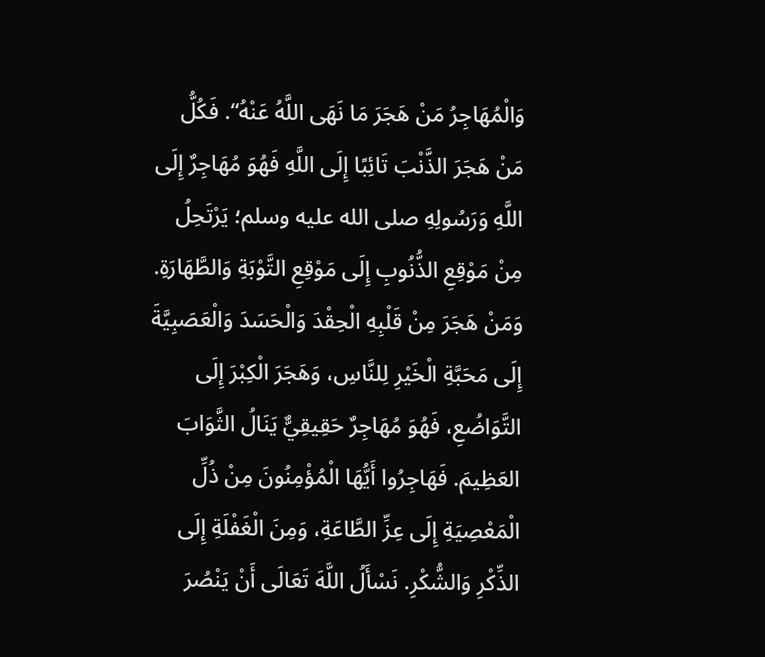وَالْمُهَاجِرُ مَنْ هَجَرَ مَا نَهَى اللَّهُ عَنْهُ“. فَكُلُّ مَنْ هَجَرَ الذَّنْبَ تَائِبًا إِلَى اللَّهِ فَهُوَ مُهَاجِرٌ إِلَى اللَّهِ وَرَسُولِهِ صلى الله عليه وسلم؛ يَرْتَحِلُ مِنْ مَوْقِعِ الذُّنُوبِ إِلَى مَوْقِعِ التَّوْبَةِ وَالطَّهَارَةِ. وَمَنْ هَجَرَ مِنْ قَلْبِهِ الْحِقْدَ وَالْحَسَدَ وَالْعَصَبِيَّةَ إِلَى مَحَبَّةِ الْخَيْرِ لِلنَّاسِ، وَهَجَرَ الْكِبْرَ إِلَى التَّوَاضُعِ، فَهُوَ مُهَاجِرٌ حَقِيقِيٌّ يَنَالُ الثَّوَابَ العَظِيمَ. فَهَاجِرُوا أَيُّهَا الْمُؤْمِنُونَ مِنْ ذُلِّ الْمَعْصِيَةِ إِلَى عِزِّ الطَّاعَةِ، وَمِنَ الْغَفْلَةِ إِلَى الذِّكْرِ وَالشُّكْرِ. نَسْأَلُ اللَّهَ تَعَالَى أَنْ يَنْصُرَ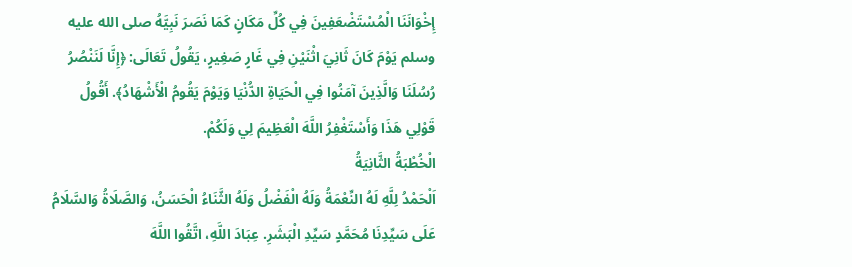إِخْوَانَنَا الْمُسْتَضْعَفِينَ فِي كُلِّ مَكَانٍ كَمَا نَصَرَ نَبِيَّهُ صلى الله عليه وسلم يَوْمَ كَانَ ثَانِيَ اثْنَيْنِ فِي غَارٍ صَغِيرٍ، يَقُولُ تَعَالَى: ﴿إِنَّا لَنَنْصُرُ رُسُلَنَا وَالَّذِينَ آمَنُوا فِي الْحَيَاةِ الدُّنْيَا وَيَوْمَ يَقُومُ الْأَشْهَادُ﴾. أَقُولُ قَوْلِي هَذَا وَأَسْتَغْفِرُ اللَّهَ الْعَظِيمَ لِي وَلَكُمْ.
الْخُطْبَةُ الثَّانِيَةُ
اَلْحَمْدُ لِلَّهِ لَهُ النِّعْمَةُ وَلَهُ الْفَضْلُ وَلَهُ الثَّنَاءُ الْحَسَنُ، وَالصَّلَاةُ وَالسَّلَامُ عَلَى سَيِّدِنَا مُحَمَّدٍ سَيِّدِ الْبَشَرِ. عِبَادَ اللَّهِ، اتَّقُوا اللَّهَ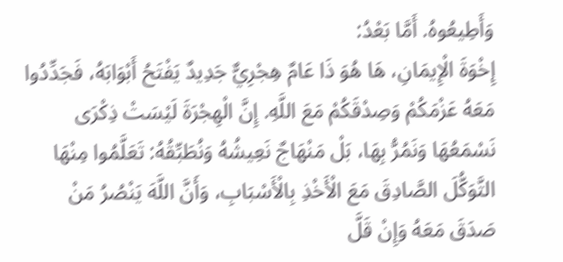وَأَطِيعُوهُ. أَمَّا بَعْدُ:
إِخْوَةَ الْإِيمَانِ، هَا هُوَ ذَا عَامٌ هِجْرِيٌّ جَدِيدٌ يَفْتَحُ أَبْوَابَهُ، فَجَدِّدُوا مَعَهُ عَزْمَكُمْ وَصِدْقَكُمْ مَعَ اللَّهِ. إِنَّ الْهِجْرَةَ لَيْسَتْ ذِكْرَى نَسْمَعُهَا وَنَمُرُّ بِهَا، بَلْ مَنْهَاجٌ نَعِيشُهُ وَنُطَبِّقُهُ: تَعَلَّمُوا مِنْهَا التَّوَكُّلَ الصَّادِقَ مَعَ الْأَخْذِ بِالْأَسْبَابِ، وَأَنَّ اللَّهَ يَنْصُرُ مَنْ صَدَقَ مَعَهُ وَإِنْ قَلَّ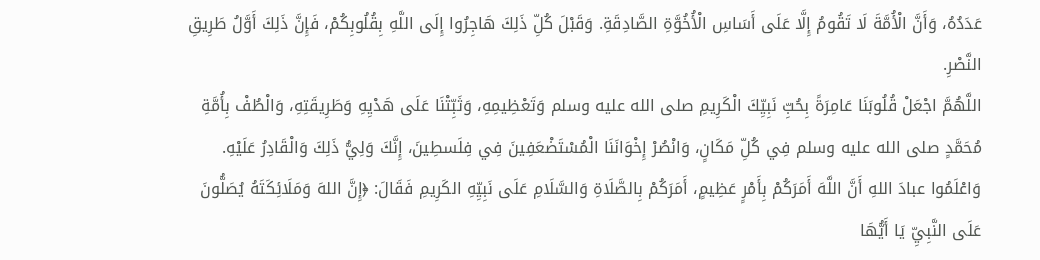عَدَدُهُ، وَأَنَّ الْأُمَّةَ لَا تَقُومُ إِلَّا عَلَى أَسَاسِ الْأُخُوَّةِ الصَّادِقَةِ. وَقَبْلَ كُلِّ ذَلِكَ هَاجِرُوا إِلَى اللَّهِ بِقُلُوبِكُمْ، فَإِنَّ ذَلِكَ أَوَّلُ طَرِيقِ النَّصْرِ.
اللَّهُمَّ اجْعَلْ قُلُوبَنَا عَامِرَةً بِحُبِّ نَبِيِّكَ الْكَرِيمِ صلى الله عليه وسلم وَتَعْظِيمِهِ، وَثَبِّتْنَا عَلَى هَدْيِهِ وَطَرِيقَتِهِ، وَالْطُفْ بِأُمَّةِ مُحَمَّدٍ صلى الله عليه وسلم فِي كُلِّ مَكَانٍ، وَانْصُرْ إِخْوَانَنَا الْمُسْتَضْعَفِينَ فِي فِلَسطِينَ، إِنَّكَ وَلِيُّ ذَلِكَ وَالْقَادِرُ عَلَيْهِ.
وَاعْلَمُوا عبادَ اللهِ أَنَّ اللَّهَ أَمَرَكُمْ بِأَمْرٍ عَظِيمٍ، أَمَرَكُمْ بِالصَّلَاةِ وَالسَّلَامِ عَلَى نَبِيِّهِ الكَرِيمِ فَقَالَ: ﴿إِنَّ اللهَ وَمَلَائِكَتَهُ يُصَلُّونَ عَلَى النَّبِيِّ يَا أَيُّهَا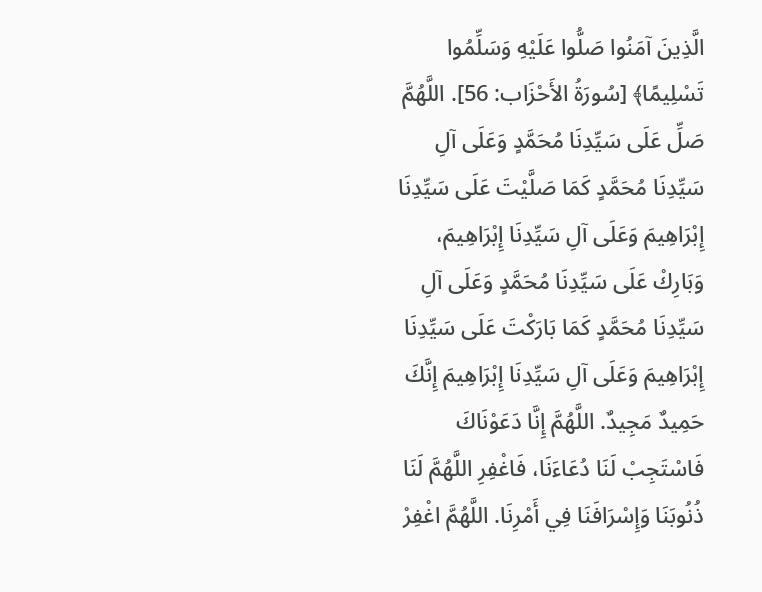الَّذِينَ آمَنُوا صَلُّوا عَلَيْهِ وَسَلِّمُوا تَسْلِيمًا﴾ [سُورَةُ الأَحْزَاب: 56]. اللَّهُمَّ صَلِّ عَلَى سَيِّدِنَا مُحَمَّدٍ وَعَلَى آلِ سَيِّدِنَا مُحَمَّدٍ كَمَا صَلَّيْتَ عَلَى سَيِّدِنَا إِبْرَاهِيمَ وَعَلَى آلِ سَيِّدِنَا إِبْرَاهِيمَ، وَبَارِكْ عَلَى سَيِّدِنَا مُحَمَّدٍ وَعَلَى آلِ سَيِّدِنَا مُحَمَّدٍ كَمَا بَارَكْتَ عَلَى سَيِّدِنَا إِبْرَاهِيمَ وَعَلَى آلِ سَيِّدِنَا إِبْرَاهِيمَ إِنَّكَ حَمِيدٌ مَجِيدٌ. اللَّهُمَّ إِنَّا دَعَوْنَاكَ فَاسْتَجِبْ لَنَا دُعَاءَنَا، فَاغْفِرِ اللَّهُمَّ لَنَا ذُنُوبَنَا وَإِسْرَافَنَا فِي أَمْرِنَا. اللَّهُمَّ اغْفِرْ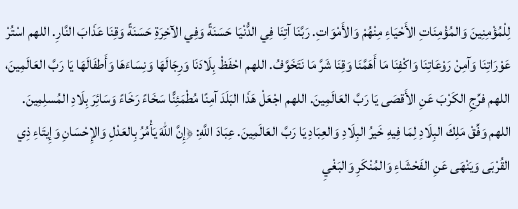لِلْمُؤْمِنِينَ وَالمُؤْمِنَاتِ الأَحْيَاءِ مِنْهُمْ وَالأَمْوَاتِ. رَبَّنَا آتِنَا فِي الدُّنْيَا حَسَنَةً وَفِي الآخِرَةِ حَسَنَةً وَقِنَا عَذَابَ النَّارِ. اللهم اسْتُرْ عَوْرَاتِنَا وَآمِنْ رَوْعَاتِنَا وَاكْفِنَا مَا أَهَمَّنَا وَقِنَا شَرَّ مَا نَتَخَوَّفُ. اللهم احْفَظْ بِلَادَنَا وَرِجَالَهَا وَنِسَاءَهَا وَأَطفَالَهَا يَا رَبَّ العَالَمِينَ، اللهم فرِّجِ الكَرْبَ عَنِ الأَقصَى يَا رَبَّ العَالَمِينَ. اللهم اجْعَلْ هَذَا البَلَدَ آمِنًا مُطْمَئِنًّا سَخَاءً رَخَاءً وَسَائِرَ بِلَادِ المُسلِمِينَ. اللهم وَفِّقْ مَلِكَ البِلَادِ لِمَا فِيهِ خَيرُ البِلَادِ وَالعِبَادِ يَا رَبَّ العَالَمِينَ. عِبَادَ اللَّهِ: ﴿إِنَّ اللهَ يَأْمُرُ بِالعَدْلِ وَالإِحْسَانِ وَإِيتَاءِ ذِي القُرْبَى وَيَنْهَى عَنِ الفَحْشَاءِ وَالمُنْكَرِ وَالبَغْيِ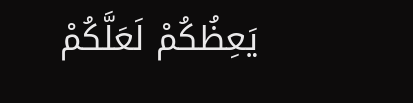يَعِظُكُمْ لَعَلَّكُمْ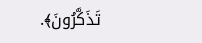تَذَكَّرُونَ﴾.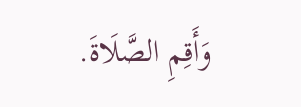وَأَقِمِ الصَّلَاةَ.